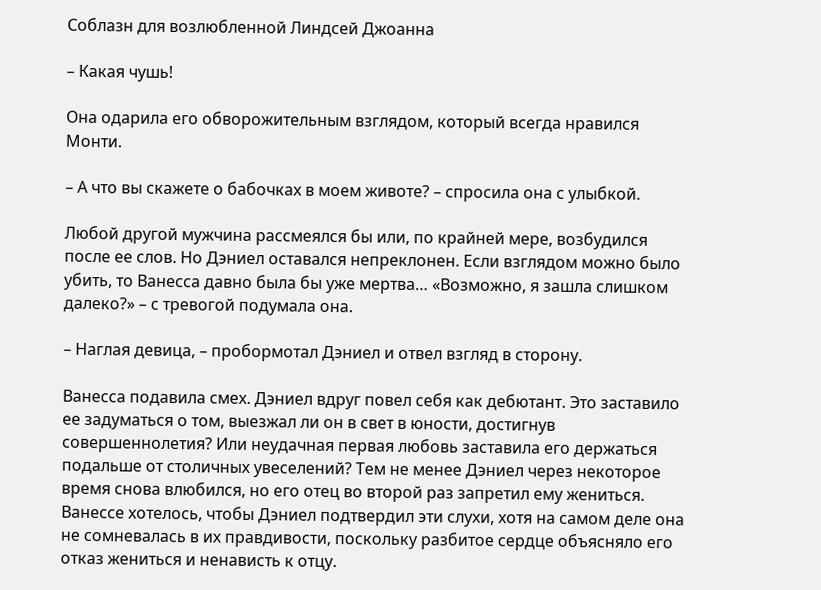Соблазн для возлюбленной Линдсей Джоанна

– Какая чушь!

Она одарила его обворожительным взглядом, который всегда нравился Монти.

– А что вы скажете о бабочках в моем животе? – спросила она с улыбкой.

Любой другой мужчина рассмеялся бы или, по крайней мере, возбудился после ее слов. Но Дэниел оставался непреклонен. Если взглядом можно было убить, то Ванесса давно была бы уже мертва… «Возможно, я зашла слишком далеко?» – с тревогой подумала она.

– Наглая девица, – пробормотал Дэниел и отвел взгляд в сторону.

Ванесса подавила смех. Дэниел вдруг повел себя как дебютант. Это заставило ее задуматься о том, выезжал ли он в свет в юности, достигнув совершеннолетия? Или неудачная первая любовь заставила его держаться подальше от столичных увеселений? Тем не менее Дэниел через некоторое время снова влюбился, но его отец во второй раз запретил ему жениться. Ванессе хотелось, чтобы Дэниел подтвердил эти слухи, хотя на самом деле она не сомневалась в их правдивости, поскольку разбитое сердце объясняло его отказ жениться и ненависть к отцу.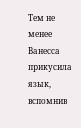Тем не менее Ванесса прикусила язык, вспомнив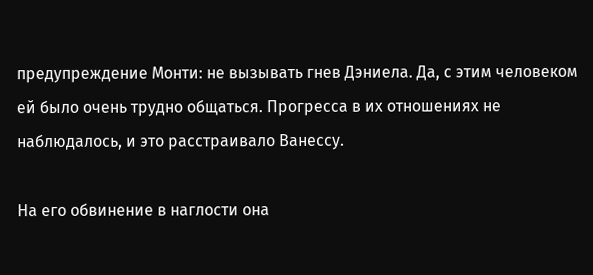предупреждение Монти: не вызывать гнев Дэниела. Да, с этим человеком ей было очень трудно общаться. Прогресса в их отношениях не наблюдалось, и это расстраивало Ванессу.

На его обвинение в наглости она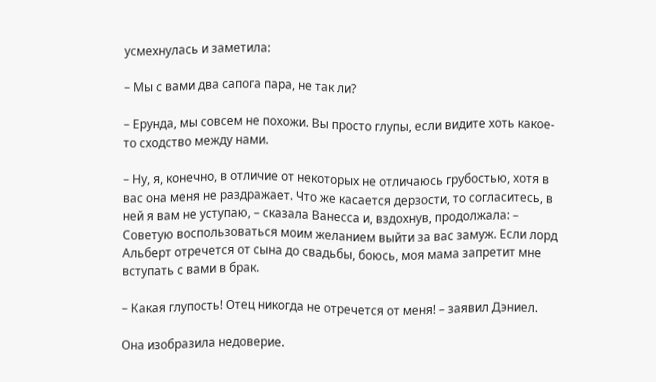усмехнулась и заметила:

– Мы с вами два сапога пара, не так ли?

– Ерунда, мы совсем не похожи. Вы просто глупы, если видите хоть какое-то сходство между нами.

– Ну, я, конечно, в отличие от некоторых не отличаюсь грубостью, хотя в вас она меня не раздражает. Что же касается дерзости, то согласитесь, в ней я вам не уступаю, – сказала Ванесса и, вздохнув, продолжала: – Советую воспользоваться моим желанием выйти за вас замуж. Если лорд Альберт отречется от сына до свадьбы, боюсь, моя мама запретит мне вступать с вами в брак.

– Какая глупость! Отец никогда не отречется от меня! – заявил Дэниел.

Она изобразила недоверие.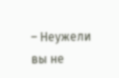– Неужели вы не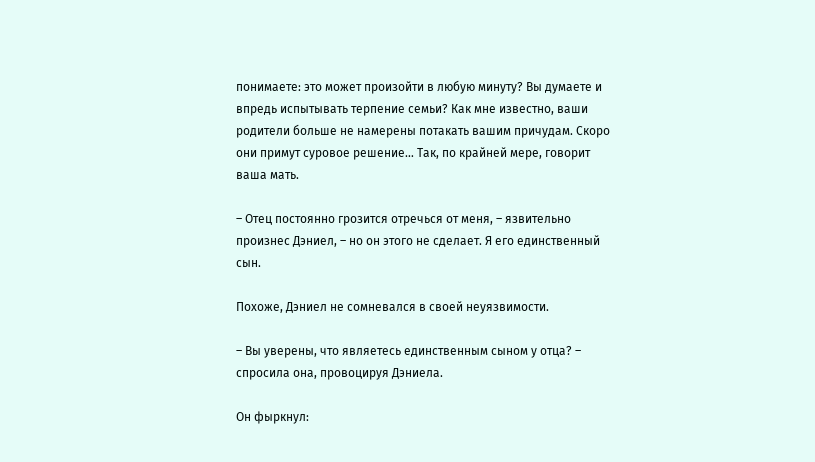понимаете: это может произойти в любую минуту? Вы думаете и впредь испытывать терпение семьи? Как мне известно, ваши родители больше не намерены потакать вашим причудам. Скоро они примут суровое решение… Так, по крайней мере, говорит ваша мать.

– Отец постоянно грозится отречься от меня, – язвительно произнес Дэниел, – но он этого не сделает. Я его единственный сын.

Похоже, Дэниел не сомневался в своей неуязвимости.

– Вы уверены, что являетесь единственным сыном у отца? – спросила она, провоцируя Дэниела.

Он фыркнул: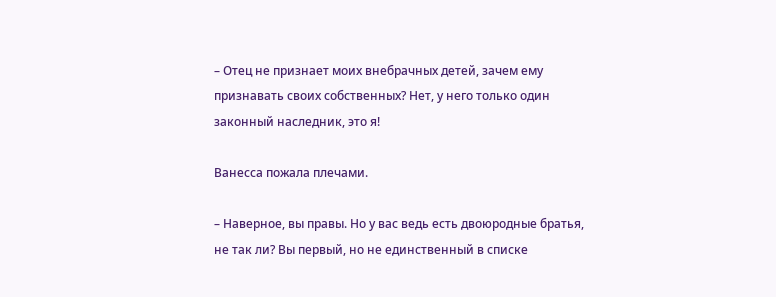– Отец не признает моих внебрачных детей, зачем ему признавать своих собственных? Нет, у него только один законный наследник, это я!

Ванесса пожала плечами.

– Наверное, вы правы. Но у вас ведь есть двоюродные братья, не так ли? Вы первый, но не единственный в списке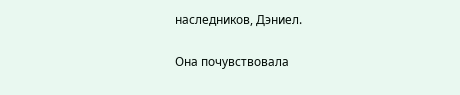наследников, Дэниел.

Она почувствовала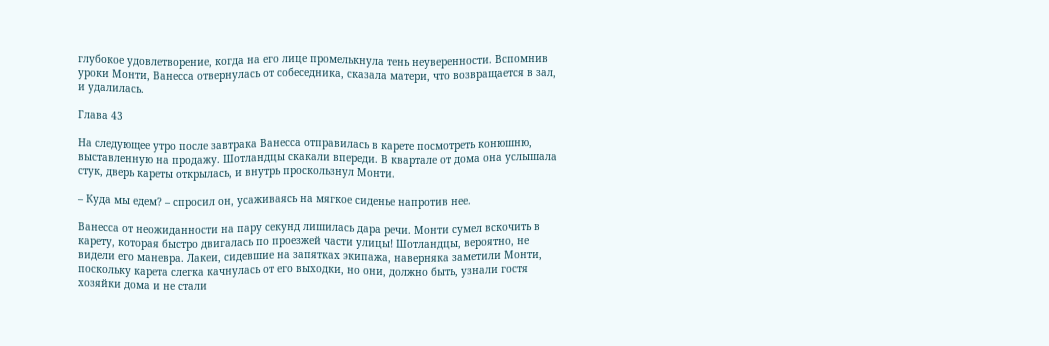глубокое удовлетворение, когда на его лице промелькнула тень неуверенности. Вспомнив уроки Монти, Ванесса отвернулась от собеседника, сказала матери, что возвращается в зал, и удалилась.

Глава 43

На следующее утро после завтрака Ванесса отправилась в карете посмотреть конюшню, выставленную на продажу. Шотландцы скакали впереди. В квартале от дома она услышала стук, дверь кареты открылась, и внутрь проскользнул Монти.

– Куда мы едем? – спросил он, усаживаясь на мягкое сиденье напротив нее.

Ванесса от неожиданности на пару секунд лишилась дара речи. Монти сумел вскочить в карету, которая быстро двигалась по проезжей части улицы! Шотландцы, вероятно, не видели его маневра. Лакеи, сидевшие на запятках экипажа, наверняка заметили Монти, поскольку карета слегка качнулась от его выходки, но они, должно быть, узнали гостя хозяйки дома и не стали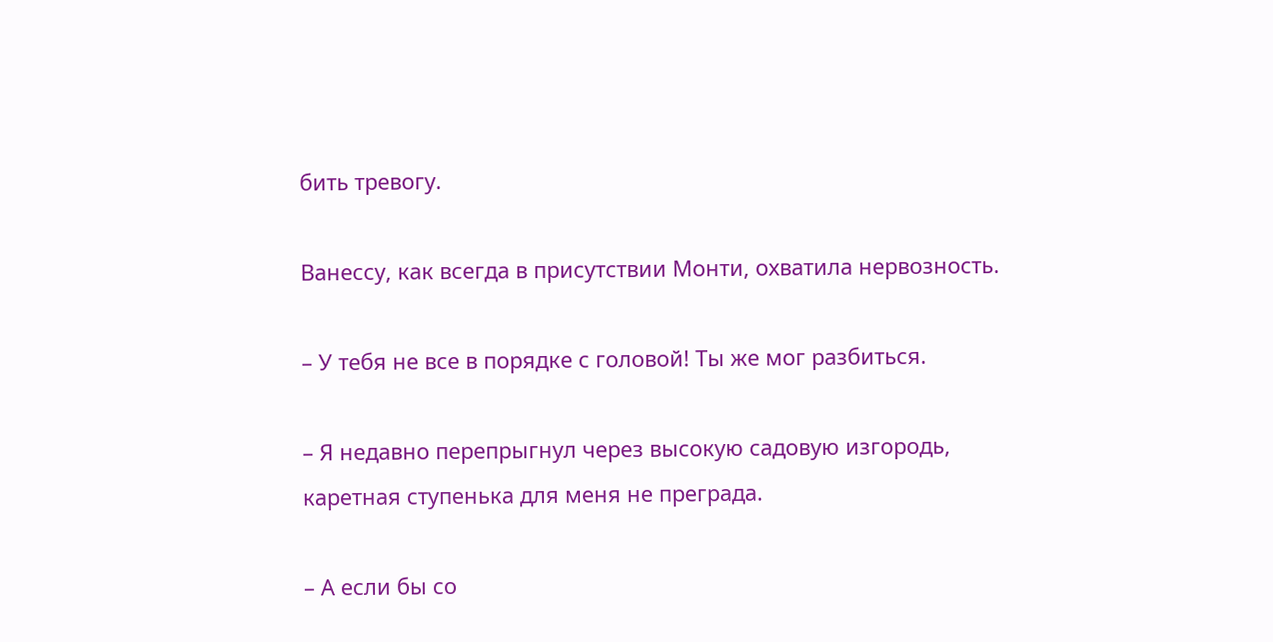бить тревогу.

Ванессу, как всегда в присутствии Монти, охватила нервозность.

– У тебя не все в порядке с головой! Ты же мог разбиться.

– Я недавно перепрыгнул через высокую садовую изгородь, каретная ступенька для меня не преграда.

– А если бы со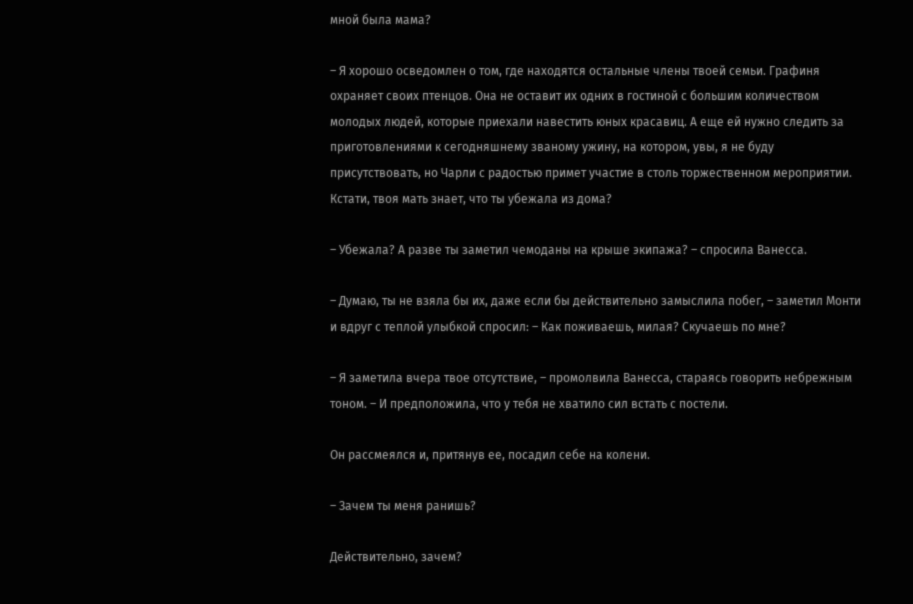мной была мама?

– Я хорошо осведомлен о том, где находятся остальные члены твоей семьи. Графиня охраняет своих птенцов. Она не оставит их одних в гостиной с большим количеством молодых людей, которые приехали навестить юных красавиц. А еще ей нужно следить за приготовлениями к сегодняшнему званому ужину, на котором, увы, я не буду присутствовать, но Чарли с радостью примет участие в столь торжественном мероприятии. Кстати, твоя мать знает, что ты убежала из дома?

– Убежала? А разве ты заметил чемоданы на крыше экипажа? – спросила Ванесса.

– Думаю, ты не взяла бы их, даже если бы действительно замыслила побег, – заметил Монти и вдруг с теплой улыбкой спросил: – Как поживаешь, милая? Скучаешь по мне?

– Я заметила вчера твое отсутствие, – промолвила Ванесса, стараясь говорить небрежным тоном. – И предположила, что у тебя не хватило сил встать с постели.

Он рассмеялся и, притянув ее, посадил себе на колени.

– Зачем ты меня ранишь?

Действительно, зачем?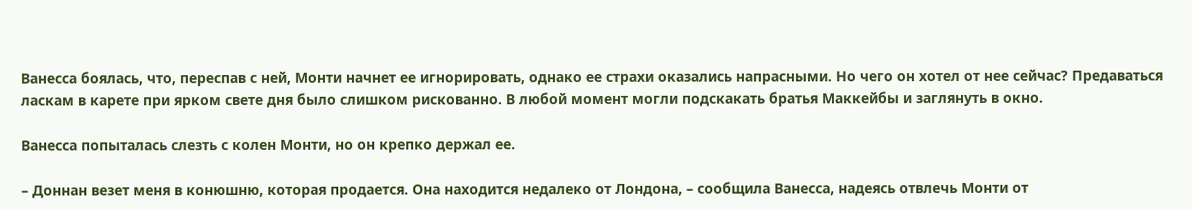Ванесса боялась, что, переспав с ней, Монти начнет ее игнорировать, однако ее страхи оказались напрасными. Но чего он хотел от нее сейчас? Предаваться ласкам в карете при ярком свете дня было слишком рискованно. В любой момент могли подскакать братья Маккейбы и заглянуть в окно.

Ванесса попыталась слезть с колен Монти, но он крепко держал ее.

– Доннан везет меня в конюшню, которая продается. Она находится недалеко от Лондона, – сообщила Ванесса, надеясь отвлечь Монти от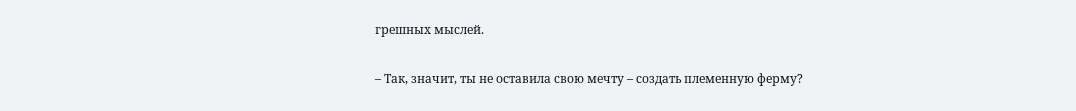грешных мыслей.

– Так, значит, ты не оставила свою мечту – создать племенную ферму?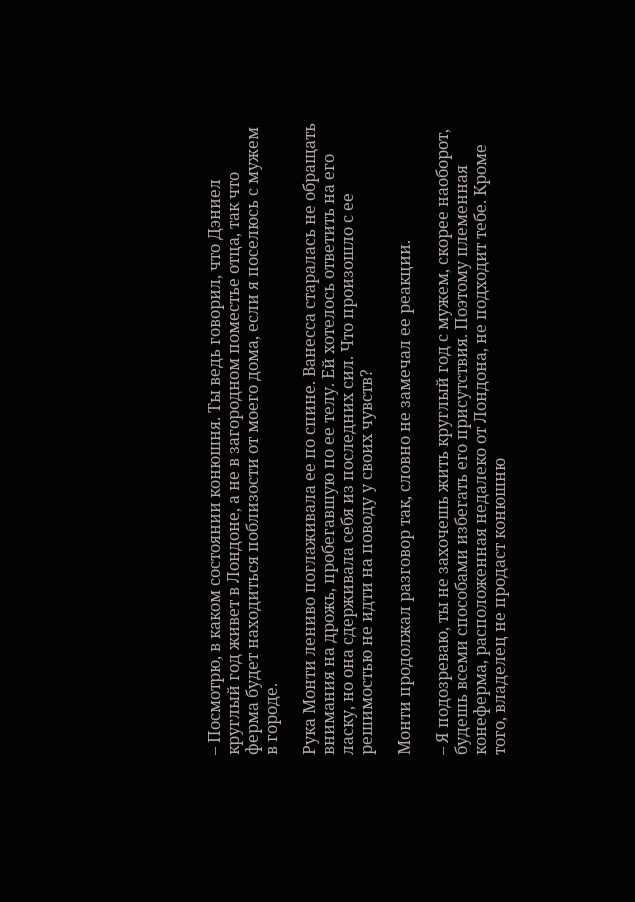– Посмотрю, в каком состоянии конюшня. Ты ведь говорил, что Дэниел круглый год живет в Лондоне, а не в загородном поместье отца, так что ферма будет находиться поблизости от моего дома, если я поселюсь с мужем в городе.

Рука Монти лениво поглаживала ее по спине. Ванесса старалась не обращать внимания на дрожь, пробегавшую по ее телу. Ей хотелось ответить на его ласку, но она сдерживала себя из последних сил. Что произошло с ее решимостью не идти на поводу у своих чувств?

Монти продолжал разговор так, словно не замечал ее реакции.

– Я подозреваю, ты не захочешь жить круглый год с мужем, скорее наоборот, будешь всеми способами избегать его присутствия. Поэтому племенная конеферма, расположенная недалеко от Лондона, не подходит тебе. Кроме того, владелец не продаст конюшню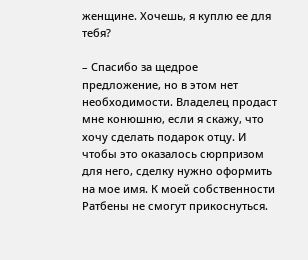женщине. Хочешь, я куплю ее для тебя?

– Спасибо за щедрое предложение, но в этом нет необходимости. Владелец продаст мне конюшню, если я скажу, что хочу сделать подарок отцу. И чтобы это оказалось сюрпризом для него, сделку нужно оформить на мое имя. К моей собственности Ратбены не смогут прикоснуться.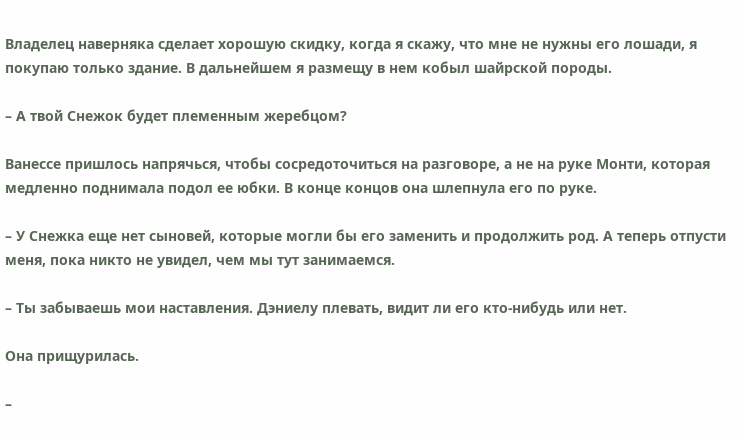Владелец наверняка сделает хорошую скидку, когда я скажу, что мне не нужны его лошади, я покупаю только здание. В дальнейшем я размещу в нем кобыл шайрской породы.

– А твой Снежок будет племенным жеребцом?

Ванессе пришлось напрячься, чтобы сосредоточиться на разговоре, а не на руке Монти, которая медленно поднимала подол ее юбки. В конце концов она шлепнула его по руке.

– У Снежка еще нет сыновей, которые могли бы его заменить и продолжить род. А теперь отпусти меня, пока никто не увидел, чем мы тут занимаемся.

– Ты забываешь мои наставления. Дэниелу плевать, видит ли его кто-нибудь или нет.

Она прищурилась.

–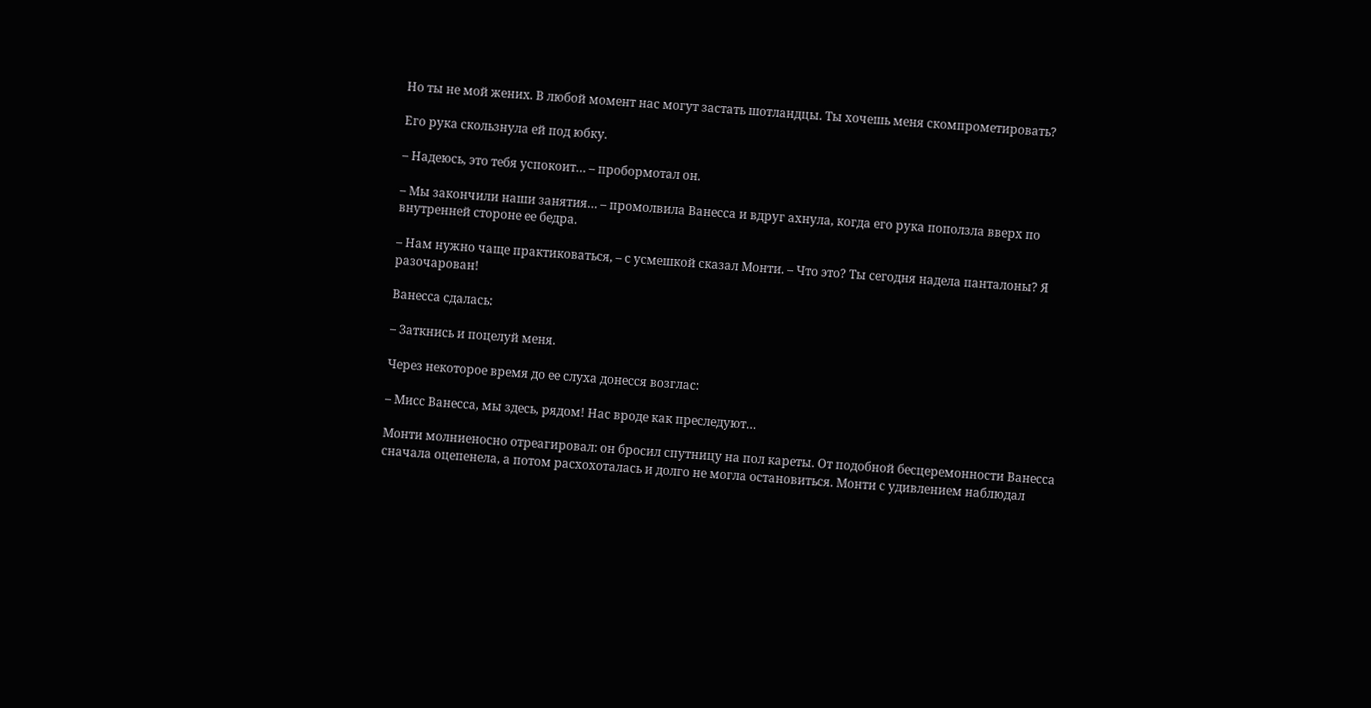Но ты не мой жених. В любой момент нас могут застать шотландцы. Ты хочешь меня скомпрометировать?

Его рука скользнула ей под юбку.

– Надеюсь, это тебя успокоит… – пробормотал он.

– Мы закончили наши занятия… – промолвила Ванесса и вдруг ахнула, когда его рука поползла вверх по внутренней стороне ее бедра.

– Нам нужно чаще практиковаться, – с усмешкой сказал Монти. – Что это? Ты сегодня надела панталоны? Я разочарован!

Ванесса сдалась:

– Заткнись и поцелуй меня.

Через некоторое время до ее слуха донесся возглас:

– Мисс Ванесса, мы здесь, рядом! Нас вроде как преследуют…

Монти молниеносно отреагировал: он бросил спутницу на пол кареты. От подобной бесцеремонности Ванесса сначала оцепенела, а потом расхохоталась и долго не могла остановиться. Монти с удивлением наблюдал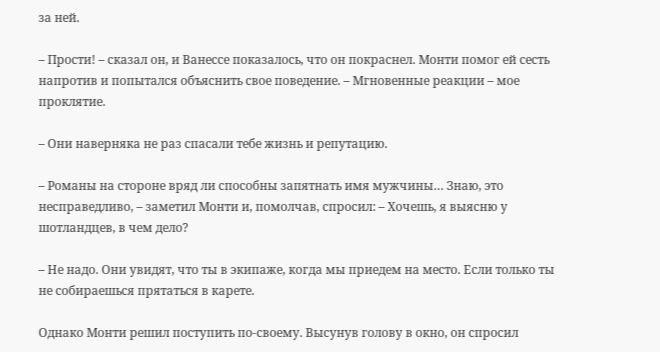за ней.

– Прости! – сказал он, и Ванессе показалось, что он покраснел. Монти помог ей сесть напротив и попытался объяснить свое поведение. – Мгновенные реакции – мое проклятие.

– Они наверняка не раз спасали тебе жизнь и репутацию.

– Романы на стороне вряд ли способны запятнать имя мужчины… Знаю, это несправедливо, – заметил Монти и, помолчав, спросил: – Хочешь, я выясню у шотландцев, в чем дело?

– Не надо. Они увидят, что ты в экипаже, когда мы приедем на место. Если только ты не собираешься прятаться в карете.

Однако Монти решил поступить по-своему. Высунув голову в окно, он спросил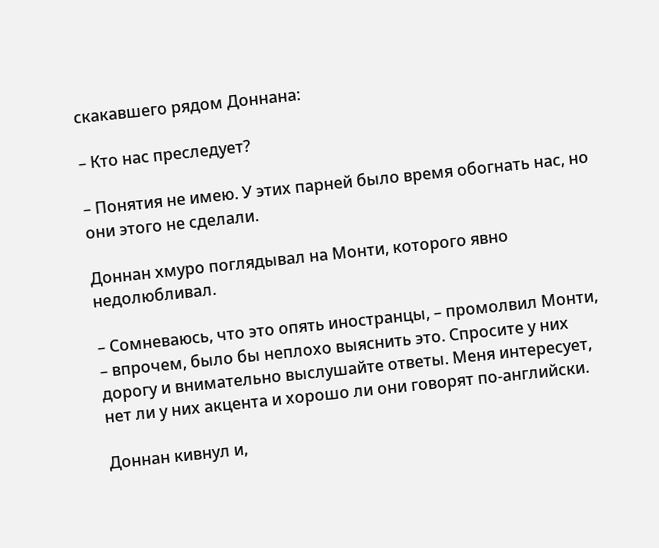скакавшего рядом Доннана:

– Кто нас преследует?

– Понятия не имею. У этих парней было время обогнать нас, но они этого не сделали.

Доннан хмуро поглядывал на Монти, которого явно недолюбливал.

– Сомневаюсь, что это опять иностранцы, – промолвил Монти, – впрочем, было бы неплохо выяснить это. Спросите у них дорогу и внимательно выслушайте ответы. Меня интересует, нет ли у них акцента и хорошо ли они говорят по-английски.

Доннан кивнул и,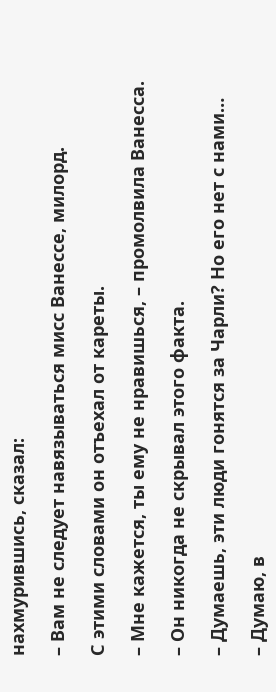нахмурившись, сказал:

– Вам не следует навязываться мисс Ванессе, милорд.

С этими словами он отъехал от кареты.

– Мне кажется, ты ему не нравишься, – промолвила Ванесса.

– Он никогда не скрывал этого факта.

– Думаешь, эти люди гонятся за Чарли? Но его нет с нами…

– Думаю, в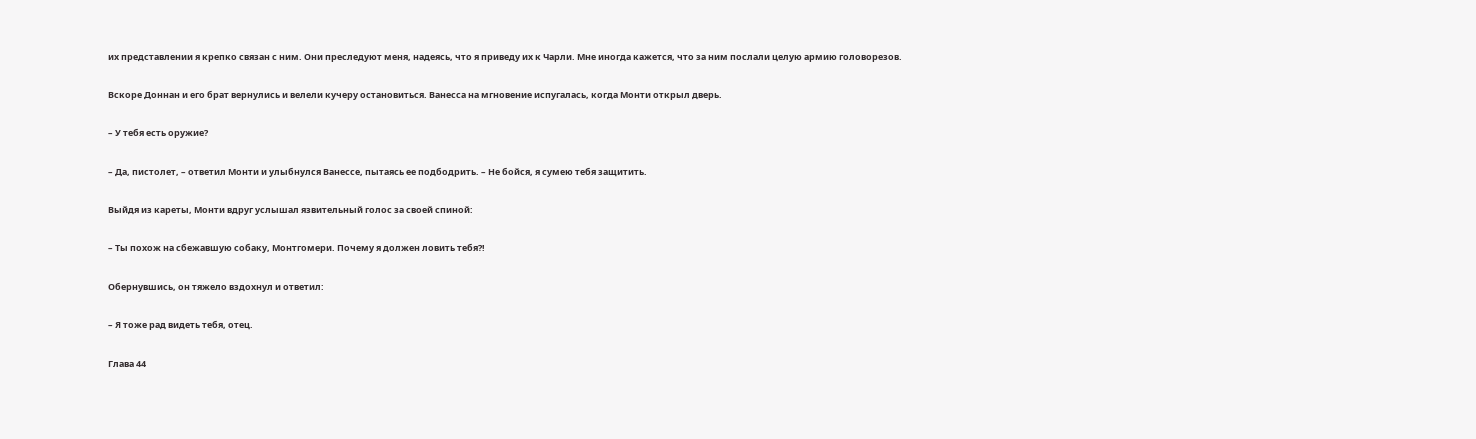их представлении я крепко связан с ним. Они преследуют меня, надеясь, что я приведу их к Чарли. Мне иногда кажется, что за ним послали целую армию головорезов.

Вскоре Доннан и его брат вернулись и велели кучеру остановиться. Ванесса на мгновение испугалась, когда Монти открыл дверь.

– У тебя есть оружие?

– Да, пистолет, – ответил Монти и улыбнулся Ванессе, пытаясь ее подбодрить. – Не бойся, я сумею тебя защитить.

Выйдя из кареты, Монти вдруг услышал язвительный голос за своей спиной:

– Ты похож на сбежавшую собаку, Монтгомери. Почему я должен ловить тебя?!

Обернувшись, он тяжело вздохнул и ответил:

– Я тоже рад видеть тебя, отец.

Глава 44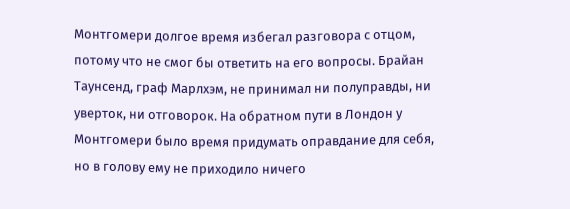Монтгомери долгое время избегал разговора с отцом, потому что не смог бы ответить на его вопросы. Брайан Таунсенд, граф Марлхэм, не принимал ни полуправды, ни уверток, ни отговорок. На обратном пути в Лондон у Монтгомери было время придумать оправдание для себя, но в голову ему не приходило ничего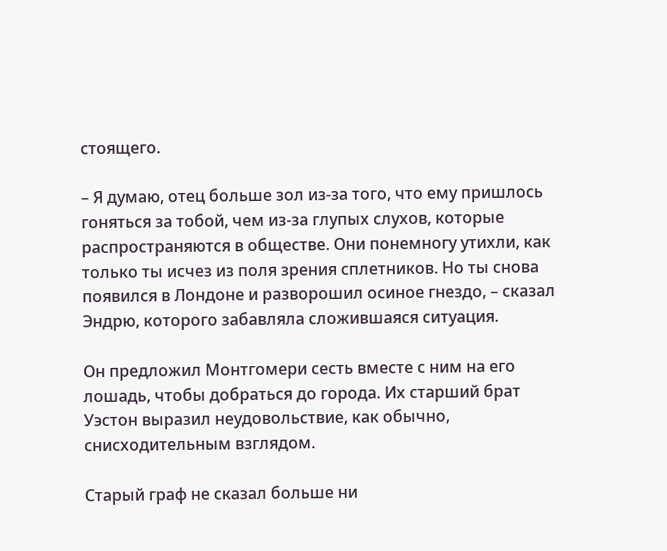стоящего.

– Я думаю, отец больше зол из-за того, что ему пришлось гоняться за тобой, чем из-за глупых слухов, которые распространяются в обществе. Они понемногу утихли, как только ты исчез из поля зрения сплетников. Но ты снова появился в Лондоне и разворошил осиное гнездо, – сказал Эндрю, которого забавляла сложившаяся ситуация.

Он предложил Монтгомери сесть вместе с ним на его лошадь, чтобы добраться до города. Их старший брат Уэстон выразил неудовольствие, как обычно, снисходительным взглядом.

Старый граф не сказал больше ни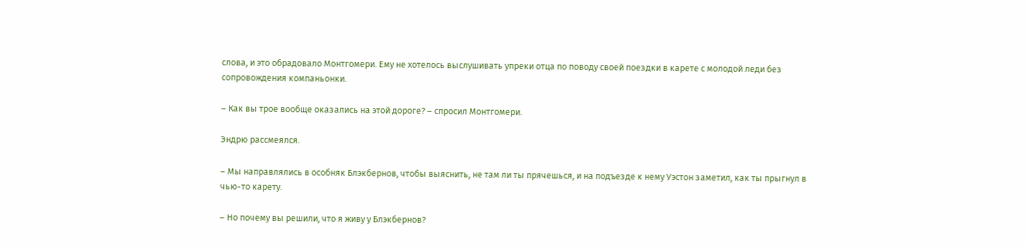слова, и это обрадовало Монтгомери. Ему не хотелось выслушивать упреки отца по поводу своей поездки в карете с молодой леди без сопровождения компаньонки.

– Как вы трое вообще оказались на этой дороге? – спросил Монтгомери.

Эндрю рассмеялся.

– Мы направлялись в особняк Блэкбернов, чтобы выяснить, не там ли ты прячешься, и на подъезде к нему Уэстон заметил, как ты прыгнул в чью-то карету.

– Но почему вы решили, что я живу у Блэкбернов?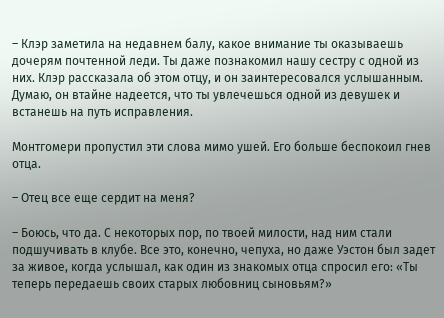– Клэр заметила на недавнем балу, какое внимание ты оказываешь дочерям почтенной леди. Ты даже познакомил нашу сестру с одной из них. Клэр рассказала об этом отцу, и он заинтересовался услышанным. Думаю, он втайне надеется, что ты увлечешься одной из девушек и встанешь на путь исправления.

Монтгомери пропустил эти слова мимо ушей. Его больше беспокоил гнев отца.

– Отец все еще сердит на меня?

– Боюсь, что да. С некоторых пор, по твоей милости, над ним стали подшучивать в клубе. Все это, конечно, чепуха, но даже Уэстон был задет за живое, когда услышал, как один из знакомых отца спросил его: «Ты теперь передаешь своих старых любовниц сыновьям?»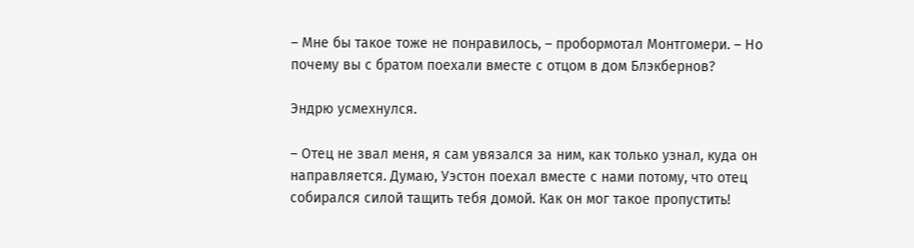– Мне бы такое тоже не понравилось, – пробормотал Монтгомери. – Но почему вы с братом поехали вместе с отцом в дом Блэкбернов?

Эндрю усмехнулся.

– Отец не звал меня, я сам увязался за ним, как только узнал, куда он направляется. Думаю, Уэстон поехал вместе с нами потому, что отец собирался силой тащить тебя домой. Как он мог такое пропустить!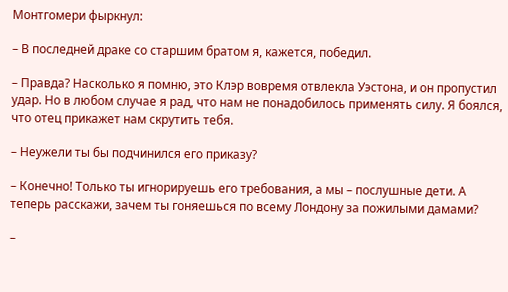Монтгомери фыркнул:

– В последней драке со старшим братом я, кажется, победил.

– Правда? Насколько я помню, это Клэр вовремя отвлекла Уэстона, и он пропустил удар. Но в любом случае я рад, что нам не понадобилось применять силу. Я боялся, что отец прикажет нам скрутить тебя.

– Неужели ты бы подчинился его приказу?

– Конечно! Только ты игнорируешь его требования, а мы – послушные дети. А теперь расскажи, зачем ты гоняешься по всему Лондону за пожилыми дамами?

–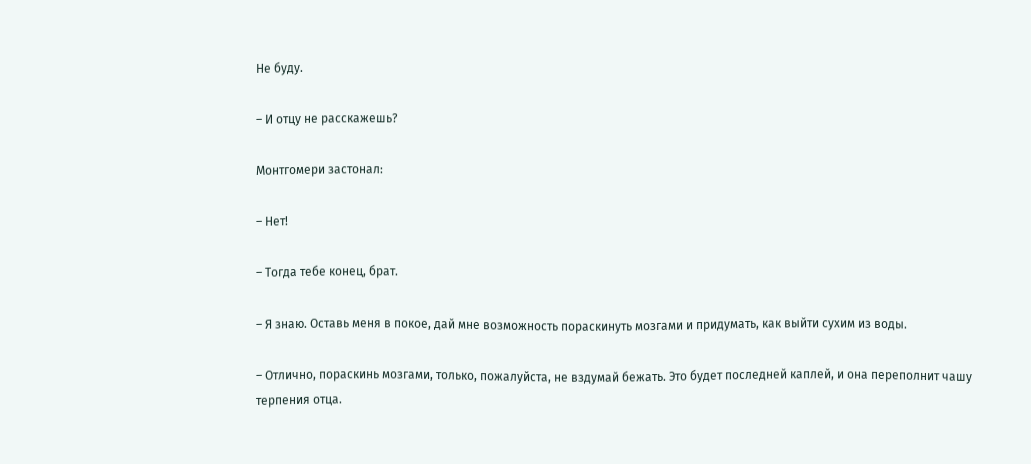Не буду.

– И отцу не расскажешь?

Монтгомери застонал:

– Нет!

– Тогда тебе конец, брат.

– Я знаю. Оставь меня в покое, дай мне возможность пораскинуть мозгами и придумать, как выйти сухим из воды.

– Отлично, пораскинь мозгами, только, пожалуйста, не вздумай бежать. Это будет последней каплей, и она переполнит чашу терпения отца.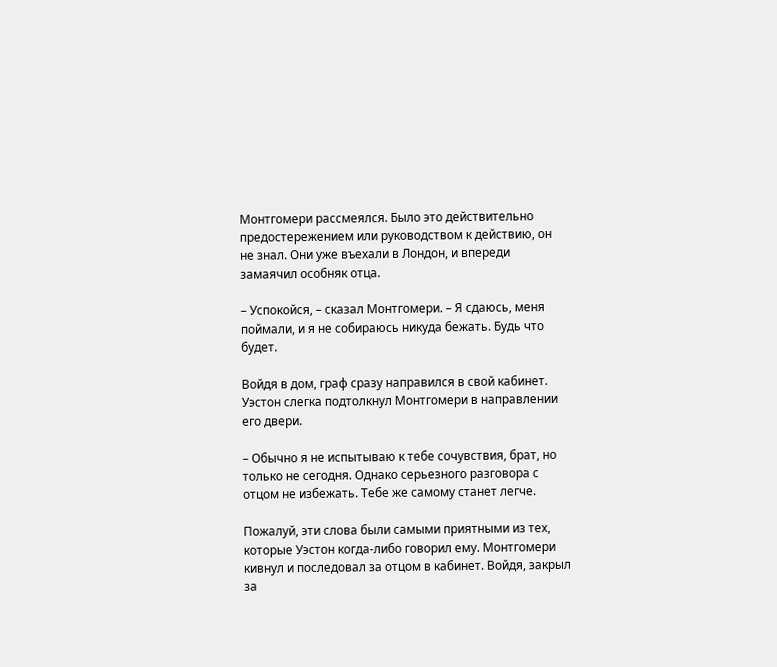Монтгомери рассмеялся. Было это действительно предостережением или руководством к действию, он не знал. Они уже въехали в Лондон, и впереди замаячил особняк отца.

– Успокойся, – сказал Монтгомери. – Я сдаюсь, меня поймали, и я не собираюсь никуда бежать. Будь что будет.

Войдя в дом, граф сразу направился в свой кабинет. Уэстон слегка подтолкнул Монтгомери в направлении его двери.

– Обычно я не испытываю к тебе сочувствия, брат, но только не сегодня. Однако серьезного разговора с отцом не избежать. Тебе же самому станет легче.

Пожалуй, эти слова были самыми приятными из тех, которые Уэстон когда-либо говорил ему. Монтгомери кивнул и последовал за отцом в кабинет. Войдя, закрыл за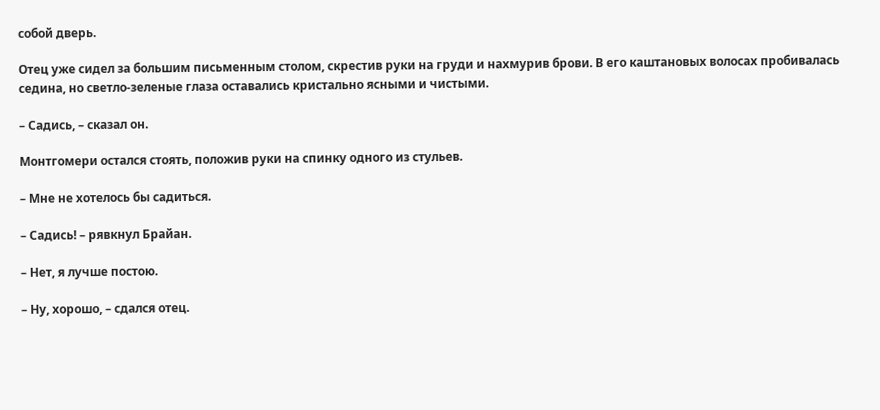собой дверь.

Отец уже сидел за большим письменным столом, скрестив руки на груди и нахмурив брови. В его каштановых волосах пробивалась седина, но светло-зеленые глаза оставались кристально ясными и чистыми.

– Садись, – сказал он.

Монтгомери остался стоять, положив руки на спинку одного из стульев.

– Мне не хотелось бы садиться.

– Садись! – рявкнул Брайан.

– Нет, я лучше постою.

– Ну, хорошо, – сдался отец.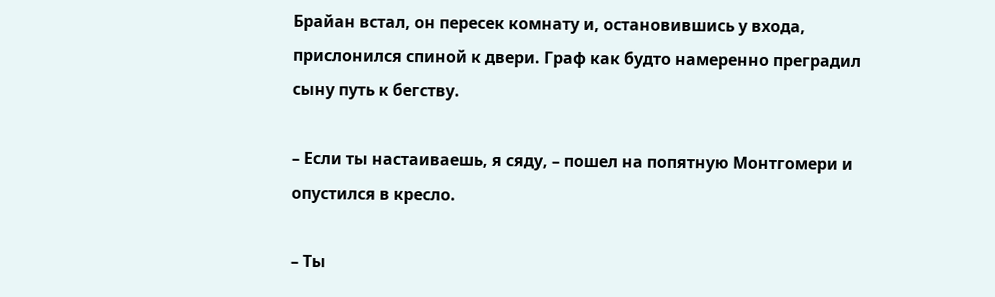Брайан встал, он пересек комнату и, остановившись у входа, прислонился спиной к двери. Граф как будто намеренно преградил сыну путь к бегству.

– Если ты настаиваешь, я сяду, – пошел на попятную Монтгомери и опустился в кресло.

– Ты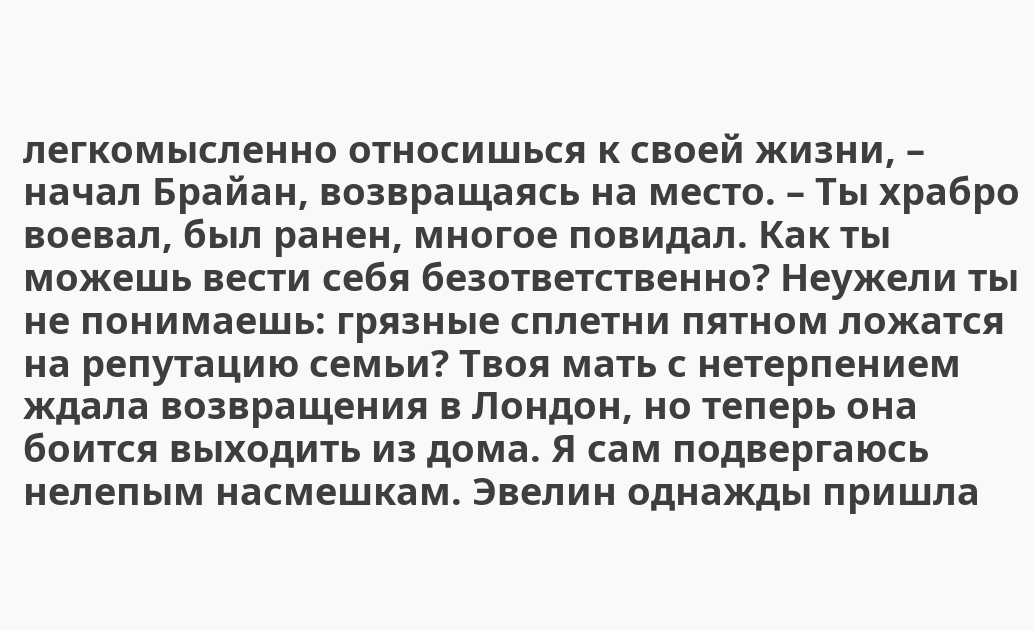легкомысленно относишься к своей жизни, – начал Брайан, возвращаясь на место. – Ты храбро воевал, был ранен, многое повидал. Как ты можешь вести себя безответственно? Неужели ты не понимаешь: грязные сплетни пятном ложатся на репутацию семьи? Твоя мать с нетерпением ждала возвращения в Лондон, но теперь она боится выходить из дома. Я сам подвергаюсь нелепым насмешкам. Эвелин однажды пришла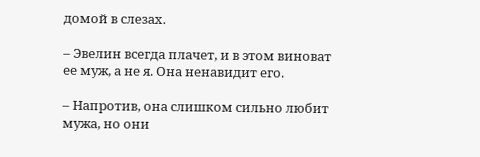домой в слезах.

– Эвелин всегда плачет, и в этом виноват ее муж, а не я. Она ненавидит его.

– Напротив, она слишком сильно любит мужа, но они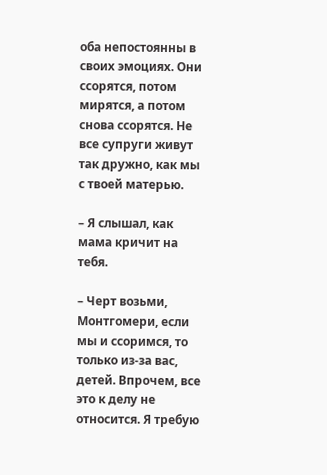оба непостоянны в своих эмоциях. Они ссорятся, потом мирятся, а потом снова ссорятся. Не все супруги живут так дружно, как мы с твоей матерью.

– Я слышал, как мама кричит на тебя.

– Черт возьми, Монтгомери, если мы и ссоримся, то только из-за вас, детей. Впрочем, все это к делу не относится. Я требую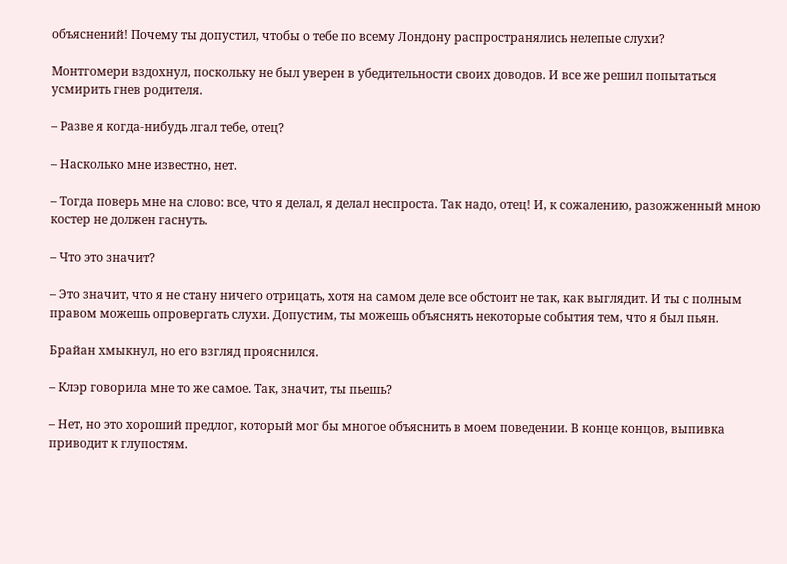объяснений! Почему ты допустил, чтобы о тебе по всему Лондону распространялись нелепые слухи?

Монтгомери вздохнул, поскольку не был уверен в убедительности своих доводов. И все же решил попытаться усмирить гнев родителя.

– Разве я когда-нибудь лгал тебе, отец?

– Насколько мне известно, нет.

– Тогда поверь мне на слово: все, что я делал, я делал неспроста. Так надо, отец! И, к сожалению, разожженный мною костер не должен гаснуть.

– Что это значит?

– Это значит, что я не стану ничего отрицать, хотя на самом деле все обстоит не так, как выглядит. И ты с полным правом можешь опровергать слухи. Допустим, ты можешь объяснять некоторые события тем, что я был пьян.

Брайан хмыкнул, но его взгляд прояснился.

– Клэр говорила мне то же самое. Так, значит, ты пьешь?

– Нет, но это хороший предлог, который мог бы многое объяснить в моем поведении. В конце концов, выпивка приводит к глупостям.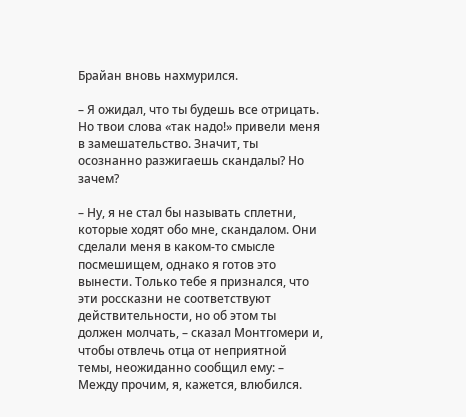Брайан вновь нахмурился.

– Я ожидал, что ты будешь все отрицать. Но твои слова «так надо!» привели меня в замешательство. Значит, ты осознанно разжигаешь скандалы? Но зачем?

– Ну, я не стал бы называть сплетни, которые ходят обо мне, скандалом. Они сделали меня в каком-то смысле посмешищем, однако я готов это вынести. Только тебе я признался, что эти россказни не соответствуют действительности, но об этом ты должен молчать, – сказал Монтгомери и, чтобы отвлечь отца от неприятной темы, неожиданно сообщил ему: – Между прочим, я, кажется, влюбился.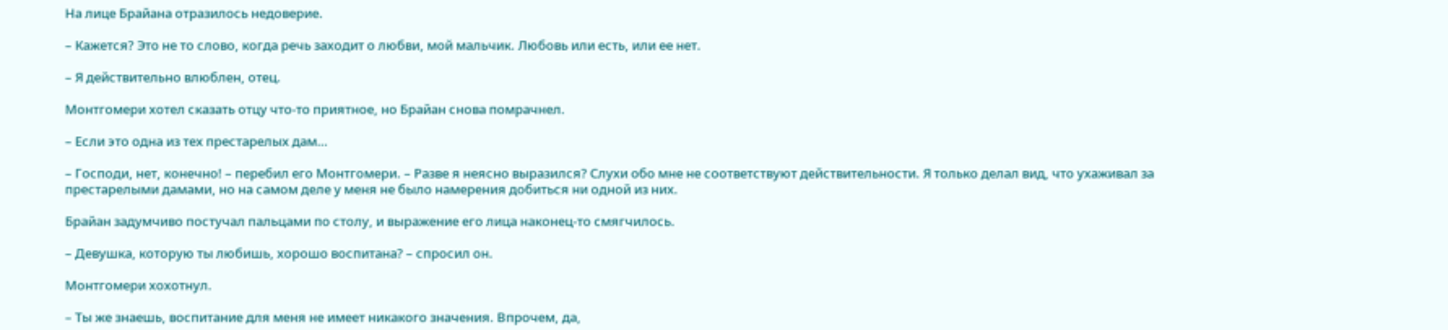На лице Брайана отразилось недоверие.

– Кажется? Это не то слово, когда речь заходит о любви, мой мальчик. Любовь или есть, или ее нет.

– Я действительно влюблен, отец.

Монтгомери хотел сказать отцу что-то приятное, но Брайан снова помрачнел.

– Если это одна из тех престарелых дам…

– Господи, нет, конечно! – перебил его Монтгомери. – Разве я неясно выразился? Слухи обо мне не соответствуют действительности. Я только делал вид, что ухаживал за престарелыми дамами, но на самом деле у меня не было намерения добиться ни одной из них.

Брайан задумчиво постучал пальцами по столу, и выражение его лица наконец-то смягчилось.

– Девушка, которую ты любишь, хорошо воспитана? – спросил он.

Монтгомери хохотнул.

– Ты же знаешь, воспитание для меня не имеет никакого значения. Впрочем, да,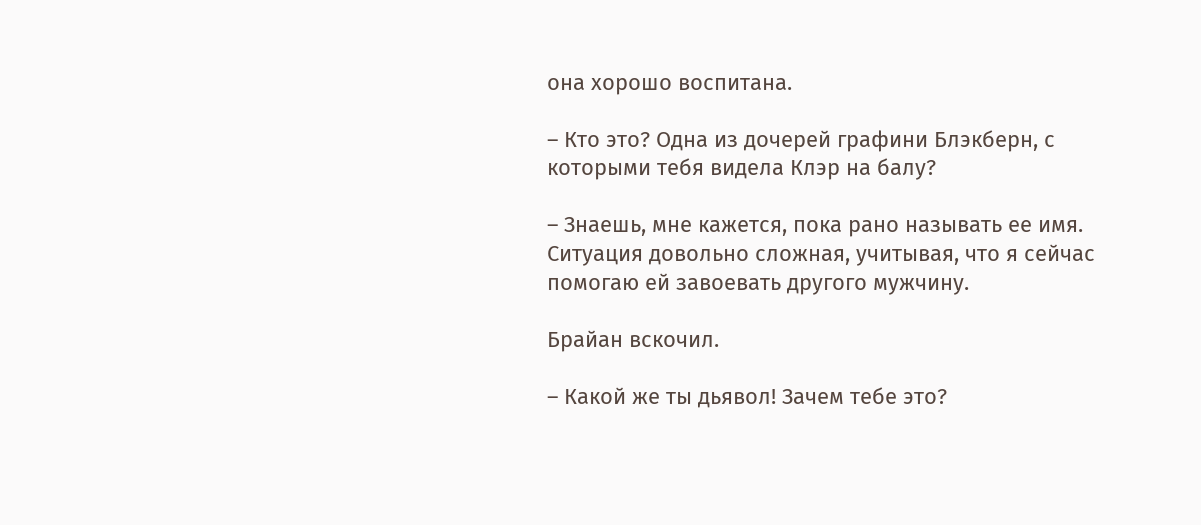она хорошо воспитана.

– Кто это? Одна из дочерей графини Блэкберн, с которыми тебя видела Клэр на балу?

– Знаешь, мне кажется, пока рано называть ее имя. Ситуация довольно сложная, учитывая, что я сейчас помогаю ей завоевать другого мужчину.

Брайан вскочил.

– Какой же ты дьявол! Зачем тебе это?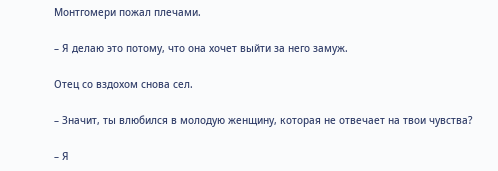Монтгомери пожал плечами.

– Я делаю это потому, что она хочет выйти за него замуж.

Отец со вздохом снова сел.

– Значит, ты влюбился в молодую женщину, которая не отвечает на твои чувства?

– Я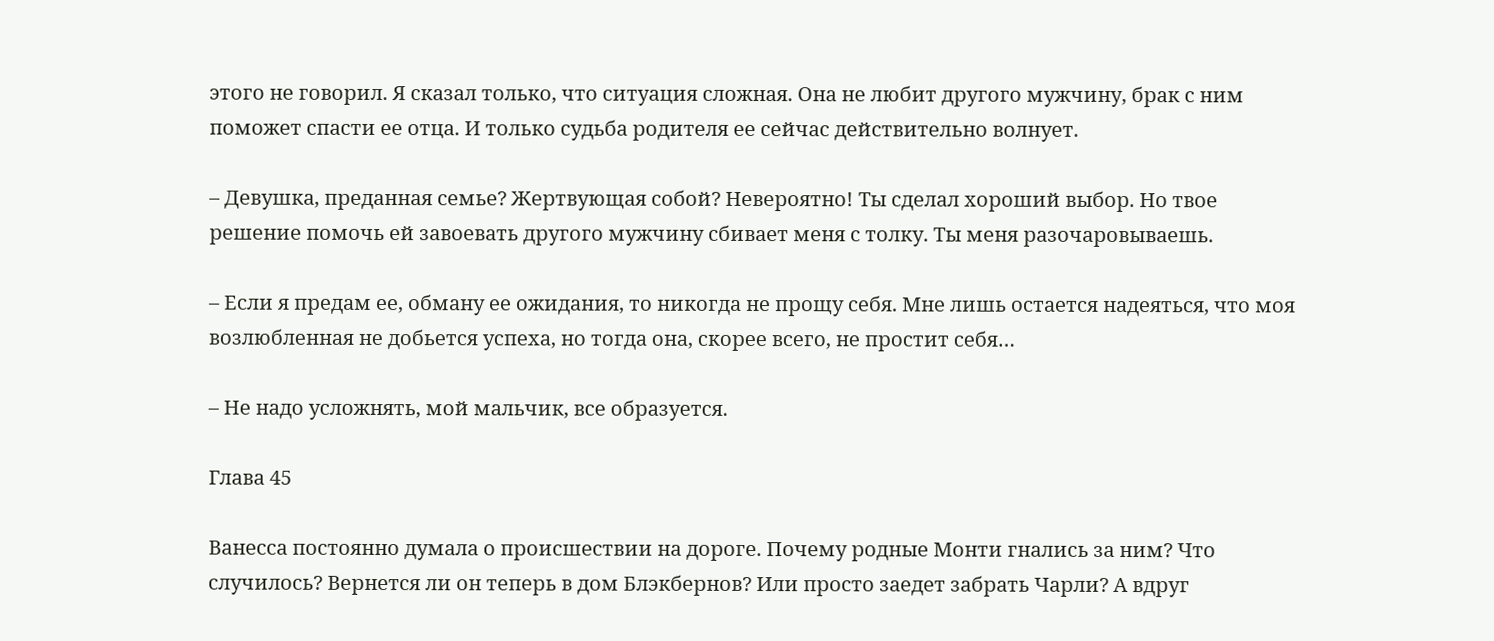этого не говорил. Я сказал только, что ситуация сложная. Она не любит другого мужчину, брак с ним поможет спасти ее отца. И только судьба родителя ее сейчас действительно волнует.

– Девушка, преданная семье? Жертвующая собой? Невероятно! Ты сделал хороший выбор. Но твое решение помочь ей завоевать другого мужчину сбивает меня с толку. Ты меня разочаровываешь.

– Если я предам ее, обману ее ожидания, то никогда не прощу себя. Мне лишь остается надеяться, что моя возлюбленная не добьется успеха, но тогда она, скорее всего, не простит себя…

– Не надо усложнять, мой мальчик, все образуется.

Глава 45

Ванесса постоянно думала о происшествии на дороге. Почему родные Монти гнались за ним? Что случилось? Вернется ли он теперь в дом Блэкбернов? Или просто заедет забрать Чарли? А вдруг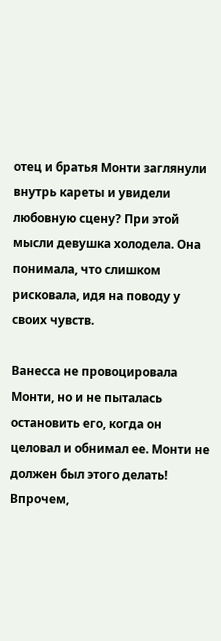отец и братья Монти заглянули внутрь кареты и увидели любовную сцену? При этой мысли девушка холодела. Она понимала, что слишком рисковала, идя на поводу у своих чувств.

Ванесса не провоцировала Монти, но и не пыталась остановить его, когда он целовал и обнимал ее. Монти не должен был этого делать! Впрочем,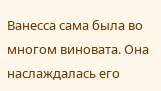Ванесса сама была во многом виновата. Она наслаждалась его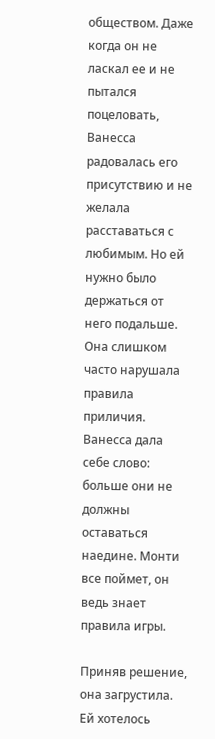обществом. Даже когда он не ласкал ее и не пытался поцеловать, Ванесса радовалась его присутствию и не желала расставаться с любимым. Но ей нужно было держаться от него подальше. Она слишком часто нарушала правила приличия. Ванесса дала себе слово: больше они не должны оставаться наедине. Монти все поймет, он ведь знает правила игры.

Приняв решение, она загрустила. Ей хотелось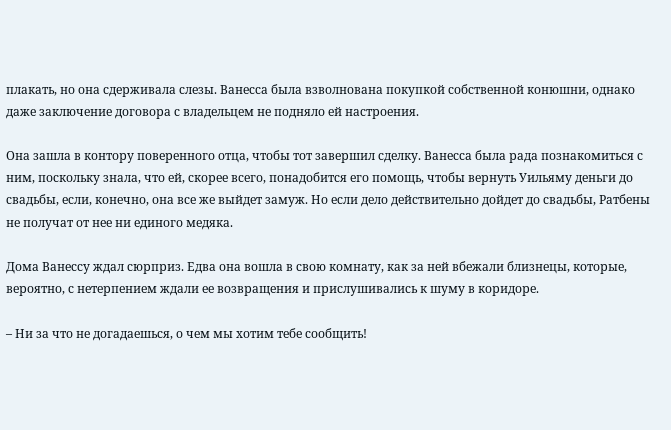плакать, но она сдерживала слезы. Ванесса была взволнована покупкой собственной конюшни, однако даже заключение договора с владельцем не подняло ей настроения.

Она зашла в контору поверенного отца, чтобы тот завершил сделку. Ванесса была рада познакомиться с ним, поскольку знала, что ей, скорее всего, понадобится его помощь, чтобы вернуть Уильяму деньги до свадьбы, если, конечно, она все же выйдет замуж. Но если дело действительно дойдет до свадьбы, Ратбены не получат от нее ни единого медяка.

Дома Ванессу ждал сюрприз. Едва она вошла в свою комнату, как за ней вбежали близнецы, которые, вероятно, с нетерпением ждали ее возвращения и прислушивались к шуму в коридоре.

– Ни за что не догадаешься, о чем мы хотим тебе сообщить!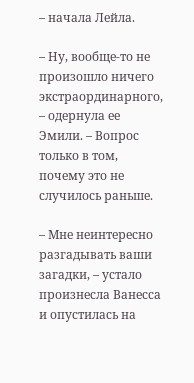– начала Лейла.

– Ну, вообще-то не произошло ничего экстраординарного, – одернула ее Эмили. – Вопрос только в том, почему это не случилось раньше.

– Мне неинтересно разгадывать ваши загадки, – устало произнесла Ванесса и опустилась на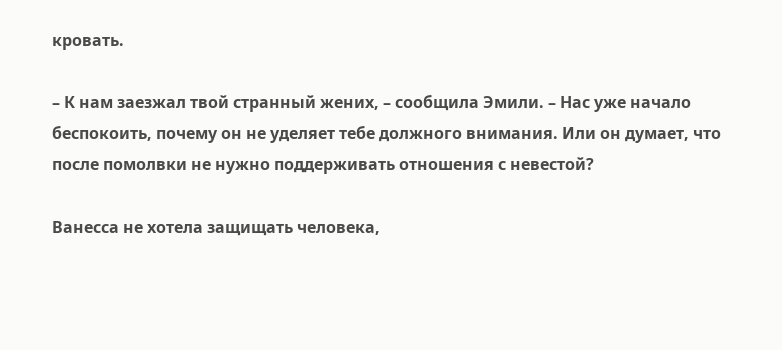кровать.

– К нам заезжал твой странный жених, – сообщила Эмили. – Нас уже начало беспокоить, почему он не уделяет тебе должного внимания. Или он думает, что после помолвки не нужно поддерживать отношения с невестой?

Ванесса не хотела защищать человека,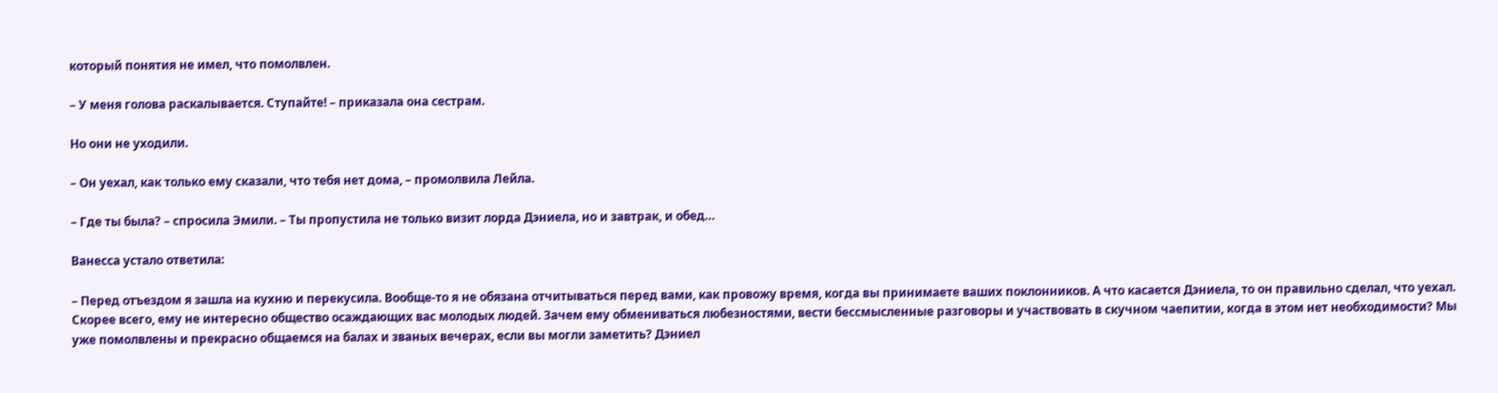который понятия не имел, что помолвлен.

– У меня голова раскалывается. Ступайте! – приказала она сестрам.

Но они не уходили.

– Он уехал, как только ему сказали, что тебя нет дома, – промолвила Лейла.

– Где ты была? – спросила Эмили. – Ты пропустила не только визит лорда Дэниела, но и завтрак, и обед…

Ванесса устало ответила:

– Перед отъездом я зашла на кухню и перекусила. Вообще-то я не обязана отчитываться перед вами, как провожу время, когда вы принимаете ваших поклонников. А что касается Дэниела, то он правильно сделал, что уехал. Скорее всего, ему не интересно общество осаждающих вас молодых людей. Зачем ему обмениваться любезностями, вести бессмысленные разговоры и участвовать в скучном чаепитии, когда в этом нет необходимости? Мы уже помолвлены и прекрасно общаемся на балах и званых вечерах, если вы могли заметить? Дэниел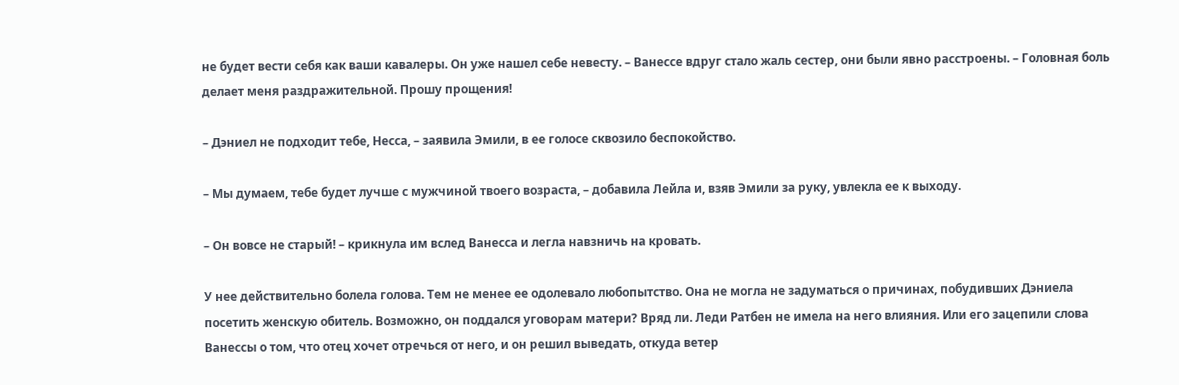не будет вести себя как ваши кавалеры. Он уже нашел себе невесту. – Ванессе вдруг стало жаль сестер, они были явно расстроены. – Головная боль делает меня раздражительной. Прошу прощения!

– Дэниел не подходит тебе, Несса, – заявила Эмили, в ее голосе сквозило беспокойство.

– Мы думаем, тебе будет лучше с мужчиной твоего возраста, – добавила Лейла и, взяв Эмили за руку, увлекла ее к выходу.

– Он вовсе не старый! – крикнула им вслед Ванесса и легла навзничь на кровать.

У нее действительно болела голова. Тем не менее ее одолевало любопытство. Она не могла не задуматься о причинах, побудивших Дэниела посетить женскую обитель. Возможно, он поддался уговорам матери? Вряд ли. Леди Ратбен не имела на него влияния. Или его зацепили слова Ванессы о том, что отец хочет отречься от него, и он решил выведать, откуда ветер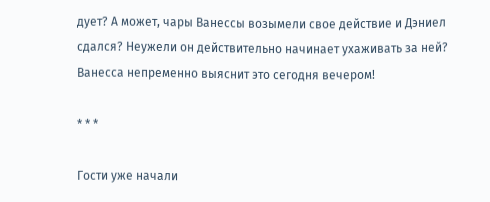дует? А может, чары Ванессы возымели свое действие и Дэниел сдался? Неужели он действительно начинает ухаживать за ней? Ванесса непременно выяснит это сегодня вечером!

* * *

Гости уже начали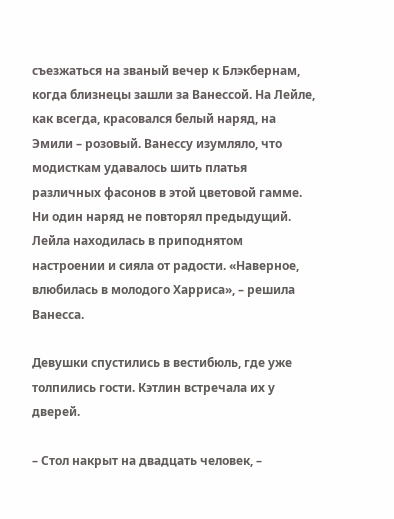съезжаться на званый вечер к Блэкбернам, когда близнецы зашли за Ванессой. На Лейле, как всегда, красовался белый наряд, на Эмили – розовый. Ванессу изумляло, что модисткам удавалось шить платья различных фасонов в этой цветовой гамме. Ни один наряд не повторял предыдущий. Лейла находилась в приподнятом настроении и сияла от радости. «Наверное, влюбилась в молодого Харриса», – решила Ванесса.

Девушки спустились в вестибюль, где уже толпились гости. Кэтлин встречала их у дверей.

– Стол накрыт на двадцать человек, –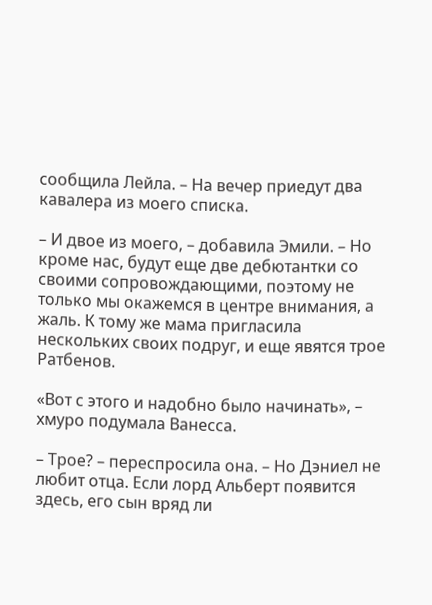сообщила Лейла. – На вечер приедут два кавалера из моего списка.

– И двое из моего, – добавила Эмили. – Но кроме нас, будут еще две дебютантки со своими сопровождающими, поэтому не только мы окажемся в центре внимания, а жаль. К тому же мама пригласила нескольких своих подруг, и еще явятся трое Ратбенов.

«Вот с этого и надобно было начинать», – хмуро подумала Ванесса.

– Трое? – переспросила она. – Но Дэниел не любит отца. Если лорд Альберт появится здесь, его сын вряд ли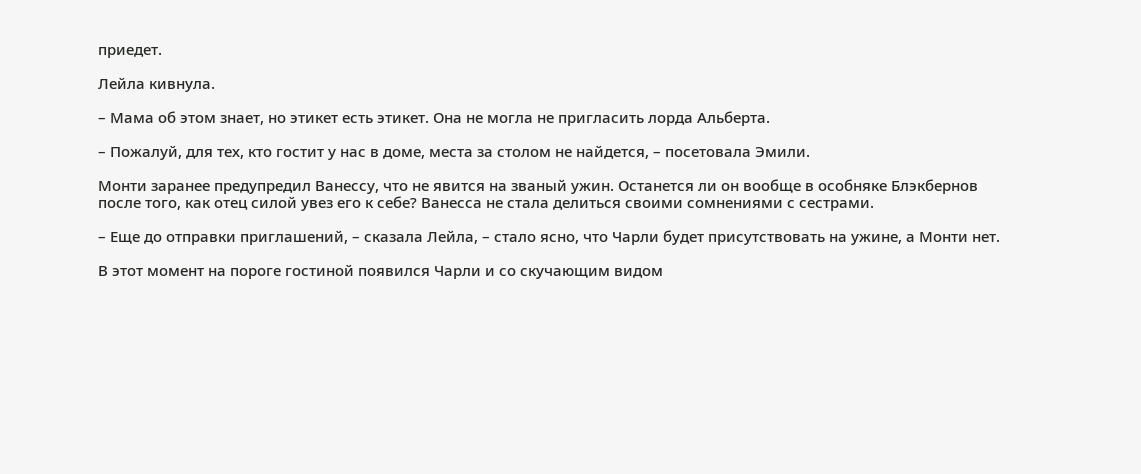приедет.

Лейла кивнула.

– Мама об этом знает, но этикет есть этикет. Она не могла не пригласить лорда Альберта.

– Пожалуй, для тех, кто гостит у нас в доме, места за столом не найдется, – посетовала Эмили.

Монти заранее предупредил Ванессу, что не явится на званый ужин. Останется ли он вообще в особняке Блэкбернов после того, как отец силой увез его к себе? Ванесса не стала делиться своими сомнениями с сестрами.

– Еще до отправки приглашений, – сказала Лейла, – стало ясно, что Чарли будет присутствовать на ужине, а Монти нет.

В этот момент на пороге гостиной появился Чарли и со скучающим видом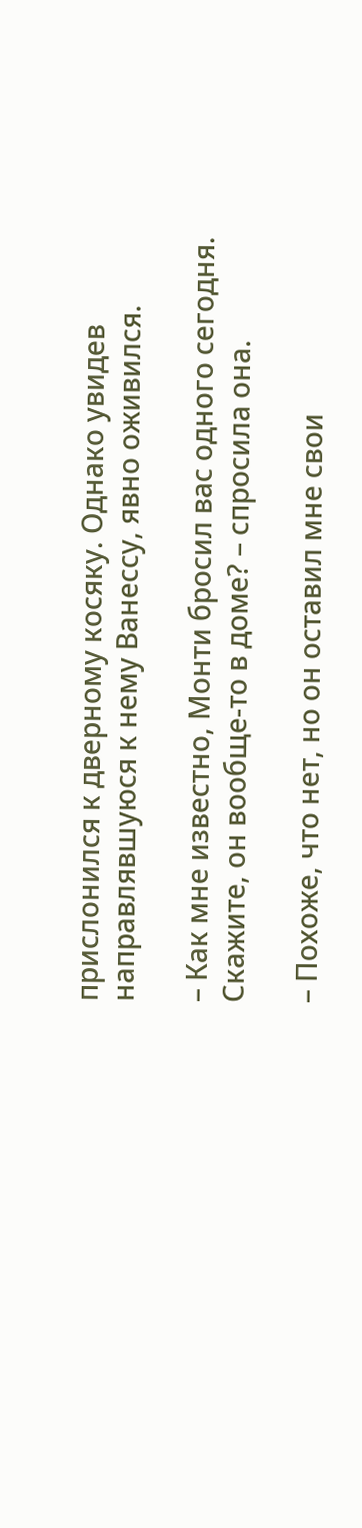прислонился к дверному косяку. Однако увидев направлявшуюся к нему Ванессу, явно оживился.

– Как мне известно, Монти бросил вас одного сегодня. Скажите, он вообще-то в доме? – спросила она.

– Похоже, что нет, но он оставил мне свои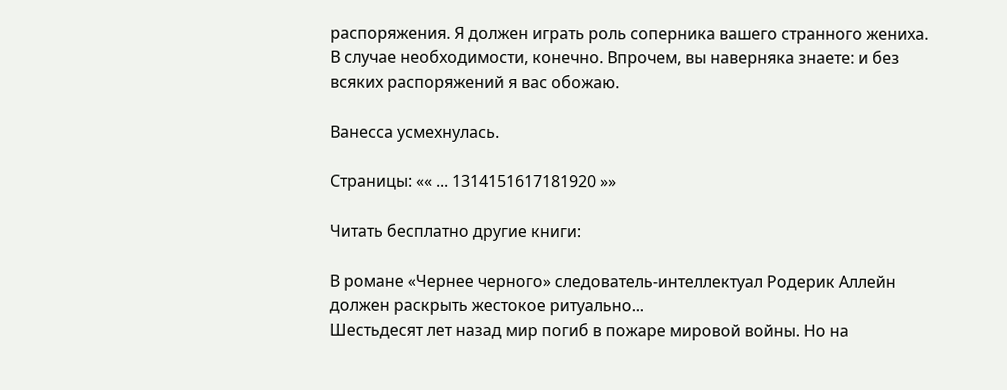распоряжения. Я должен играть роль соперника вашего странного жениха. В случае необходимости, конечно. Впрочем, вы наверняка знаете: и без всяких распоряжений я вас обожаю.

Ванесса усмехнулась.

Страницы: «« ... 1314151617181920 »»

Читать бесплатно другие книги:

В романе «Чернее черного» следователь-интеллектуал Родерик Аллейн должен раскрыть жестокое ритуально...
Шестьдесят лет назад мир погиб в пожаре мировой войны. Но на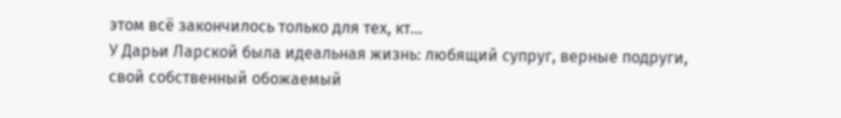этом всё закончилось только для тех, кт...
У Дарьи Ларской была идеальная жизнь: любящий супруг, верные подруги, свой собственный обожаемый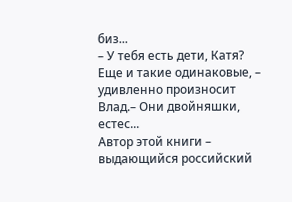биз...
– У тебя есть дети, Катя? Еще и такие одинаковые, – удивленно произносит Влад.– Они двойняшки, естес...
Автор этой книги – выдающийся российский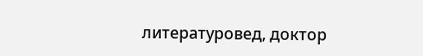литературовед, доктор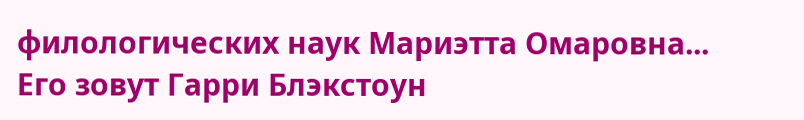филологических наук Мариэтта Омаровна...
Его зовут Гарри Блэкстоун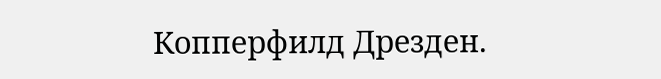Копперфилд Дрезден.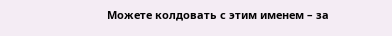Можете колдовать с этим именем – за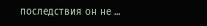последствия он не ...